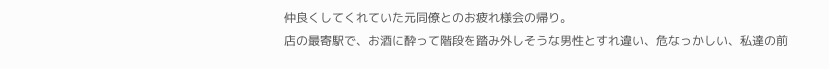仲良くしてくれていた元同僚とのお疲れ様会の帰り。
店の最寄駅で、お酒に酔って階段を踏み外しそうな男性とすれ違い、危なっかしい、私達の前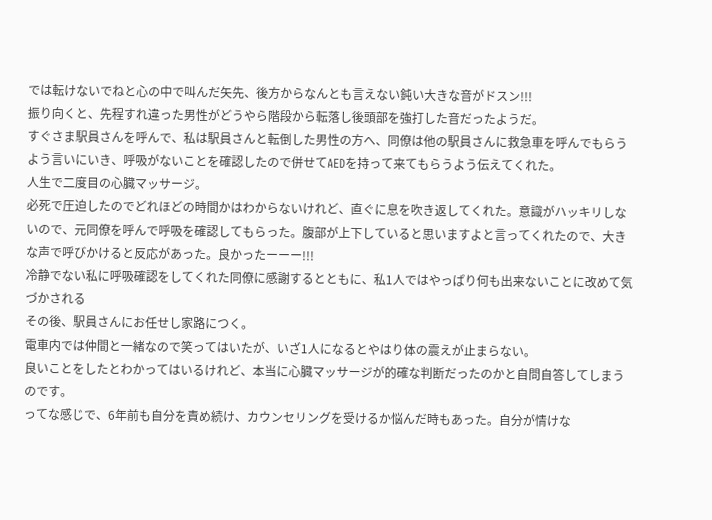では転けないでねと心の中で叫んだ矢先、後方からなんとも言えない鈍い大きな音がドスン!!!
振り向くと、先程すれ違った男性がどうやら階段から転落し後頭部を強打した音だったようだ。
すぐさま駅員さんを呼んで、私は駅員さんと転倒した男性の方へ、同僚は他の駅員さんに救急車を呼んでもらうよう言いにいき、呼吸がないことを確認したので併せてAEDを持って来てもらうよう伝えてくれた。
人生で二度目の心臓マッサージ。
必死で圧迫したのでどれほどの時間かはわからないけれど、直ぐに息を吹き返してくれた。意識がハッキリしないので、元同僚を呼んで呼吸を確認してもらった。腹部が上下していると思いますよと言ってくれたので、大きな声で呼びかけると反応があった。良かったーーー!!!
冷静でない私に呼吸確認をしてくれた同僚に感謝するとともに、私1人ではやっぱり何も出来ないことに改めて気づかされる
その後、駅員さんにお任せし家路につく。
電車内では仲間と一緒なので笑ってはいたが、いざ1人になるとやはり体の震えが止まらない。
良いことをしたとわかってはいるけれど、本当に心臓マッサージが的確な判断だったのかと自問自答してしまうのです。
ってな感じで、6年前も自分を責め続け、カウンセリングを受けるか悩んだ時もあった。自分が情けな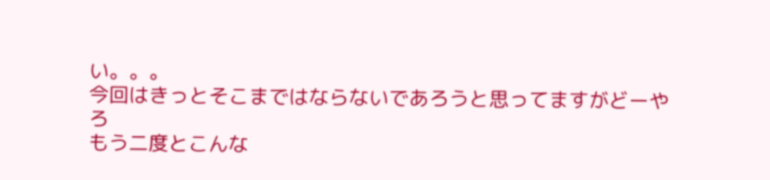い。。。
今回はきっとそこまではならないであろうと思ってますがどーやろ
もう二度とこんな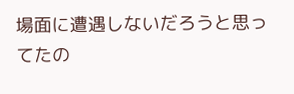場面に遭遇しないだろうと思ってたの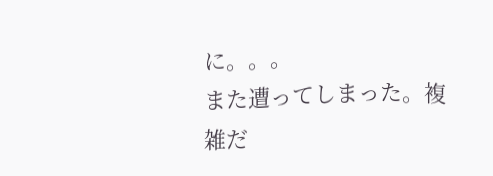に。。。
また遭ってしまった。複雑だ